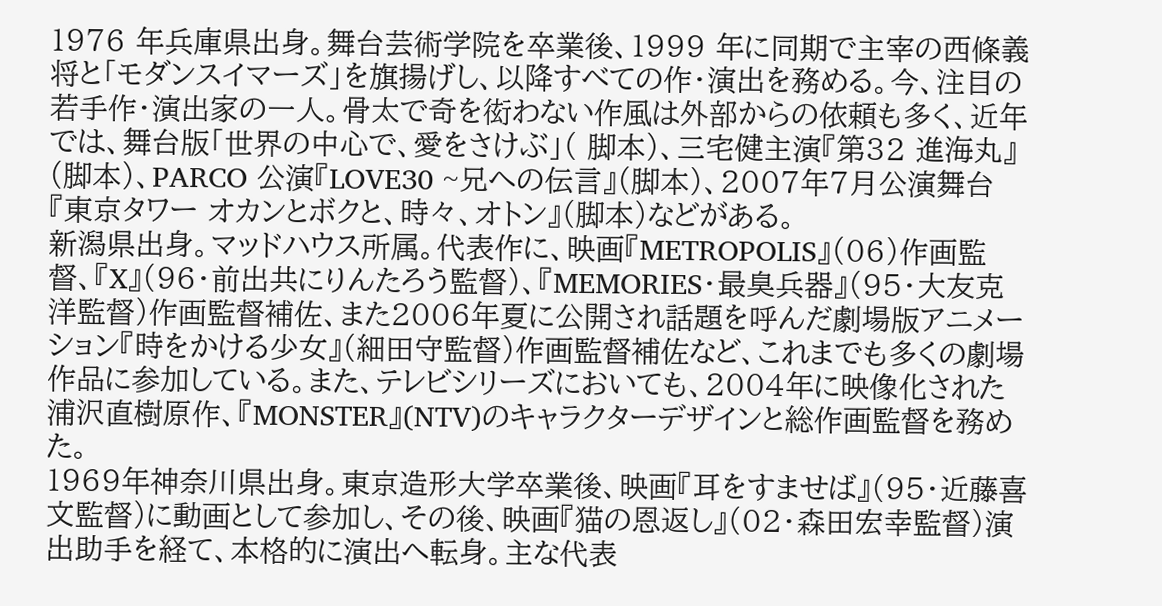1976 年兵庫県出身。舞台芸術学院を卒業後、1999 年に同期で主宰の西條義将と「モダンスイマーズ」を旗揚げし、以降すべての作・演出を務める。今、注目の若手作・演出家の一人。骨太で奇を衒わない作風は外部からの依頼も多く、近年では、舞台版「世界の中心で、愛をさけぶ」( 脚本)、三宅健主演『第32 進海丸』(脚本)、PARCO 公演『LOVE30 ~兄への伝言』(脚本)、2007年7月公演舞台『東京タワー オカンとボクと、時々、オトン』(脚本)などがある。
新潟県出身。マッドハウス所属。代表作に、映画『METROPOLIS』(06)作画監督、『X』(96・前出共にりんたろう監督)、『MEMORIES・最臭兵器』(95・大友克洋監督)作画監督補佐、また2006年夏に公開され話題を呼んだ劇場版アニメーション『時をかける少女』(細田守監督)作画監督補佐など、これまでも多くの劇場作品に参加している。また、テレビシリーズにおいても、2004年に映像化された浦沢直樹原作、『MONSTER』(NTV)のキャラクターデザインと総作画監督を務めた。
1969年神奈川県出身。東京造形大学卒業後、映画『耳をすませば』(95・近藤喜文監督)に動画として参加し、その後、映画『猫の恩返し』(02・森田宏幸監督)演出助手を経て、本格的に演出へ転身。主な代表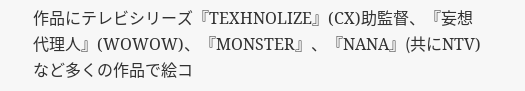作品にテレビシリーズ『TEXHNOLIZE』(CX)助監督、『妄想代理人』(WOWOW)、『MONSTER』、『NANA』(共にNTV)など多くの作品で絵コ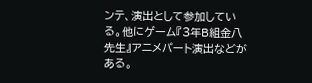ンテ、演出として参加している。他にゲーム『3年B組金八先生』アニメパート演出などがある。